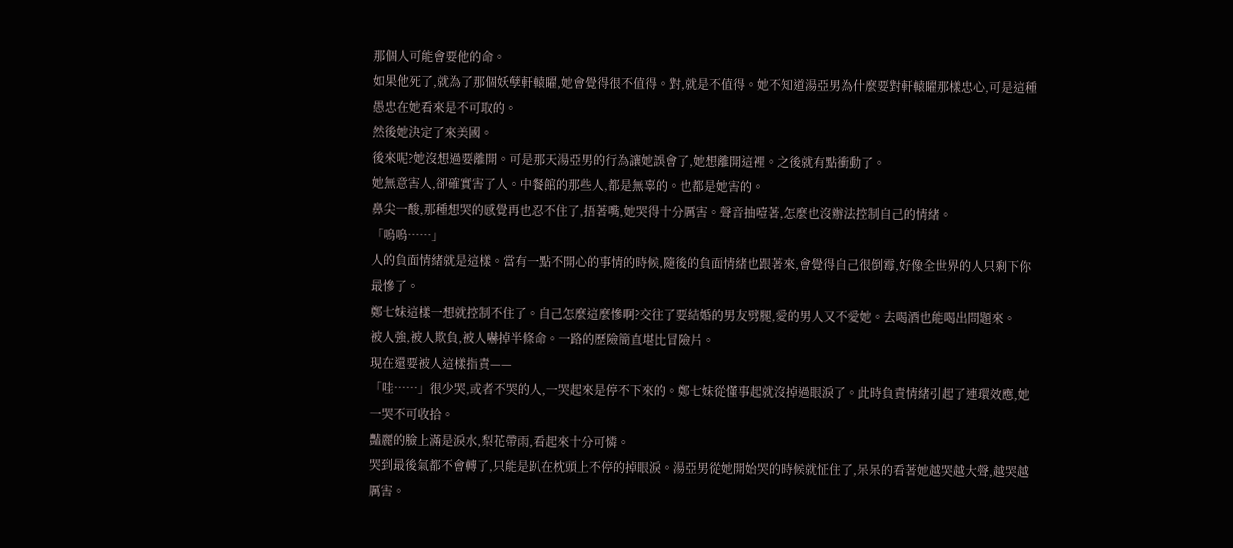那個人可能會要他的命。
如果他死了,就為了那個妖孽軒轅矅,她會覺得很不值得。對,就是不值得。她不知道湯亞男為什麼要對軒轅矅那樣忠心,可是這種愚忠在她看來是不可取的。
然後她決定了來美國。
後來呢?她沒想過要離開。可是那天湯亞男的行為讓她誤會了,她想離開這裡。之後就有點衝動了。
她無意害人,卻確實害了人。中餐館的那些人,都是無辜的。也都是她害的。
鼻尖一酸,那種想哭的感覺再也忍不住了,捂著嘴,她哭得十分厲害。聲音抽噎著,怎麼也沒辦法控制自己的情緒。
「嗚嗚……」
人的負面情緒就是這樣。當有一點不開心的事情的時候,隨後的負面情緒也跟著來,會覺得自己很倒霉,好像全世界的人只剩下你最慘了。
鄭七妹這樣一想就控制不住了。自己怎麼這麼慘啊?交往了要結婚的男友劈腿,愛的男人又不愛她。去喝酒也能喝出問題來。
被人強,被人欺負,被人嚇掉半條命。一路的歷險簡直堪比冒險片。
現在還要被人這樣指責——
「哇……」很少哭,或者不哭的人,一哭起來是停不下來的。鄭七妹從懂事起就沒掉過眼淚了。此時負責情緒引起了連環效應,她一哭不可收拾。
豔麗的臉上滿是淚水,梨花帶雨,看起來十分可憐。
哭到最後氣都不會轉了,只能是趴在枕頭上不停的掉眼淚。湯亞男從她開始哭的時候就怔住了,呆呆的看著她越哭越大聲,越哭越厲害。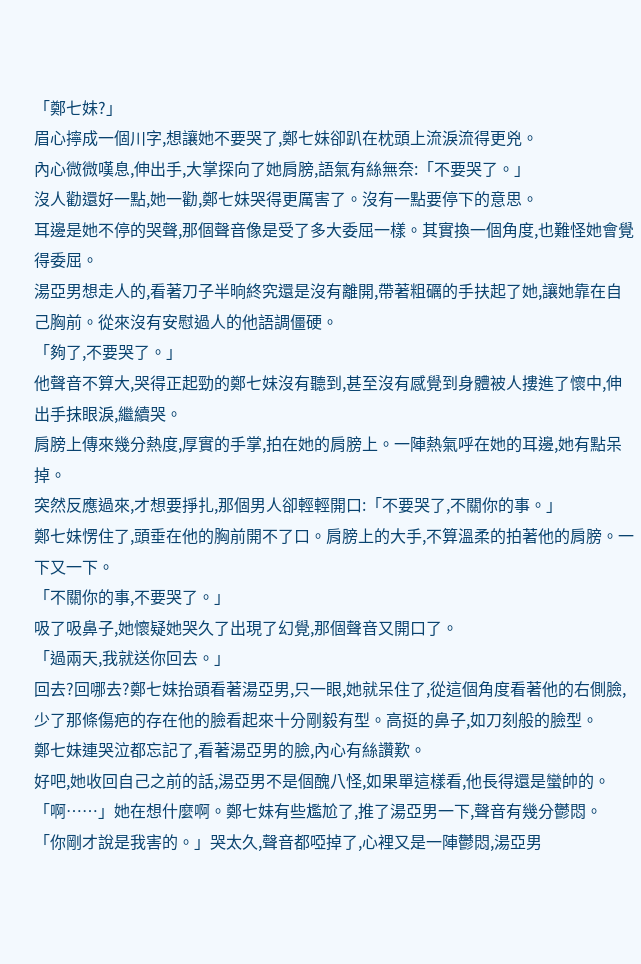「鄭七妹?」
眉心擰成一個川字,想讓她不要哭了,鄭七妹卻趴在枕頭上流淚流得更兇。
內心微微嘆息,伸出手,大掌探向了她肩膀,語氣有絲無奈:「不要哭了。」
沒人勸還好一點,她一勸,鄭七妹哭得更厲害了。沒有一點要停下的意思。
耳邊是她不停的哭聲,那個聲音像是受了多大委屈一樣。其實換一個角度,也難怪她會覺得委屈。
湯亞男想走人的,看著刀子半晌終究還是沒有離開,帶著粗礪的手扶起了她,讓她靠在自己胸前。從來沒有安慰過人的他語調僵硬。
「夠了,不要哭了。」
他聲音不算大,哭得正起勁的鄭七妹沒有聽到,甚至沒有感覺到身體被人摟進了懷中,伸出手抹眼淚,繼續哭。
肩膀上傳來幾分熱度,厚實的手掌,拍在她的肩膀上。一陣熱氣呼在她的耳邊,她有點呆掉。
突然反應過來,才想要掙扎,那個男人卻輕輕開口:「不要哭了,不關你的事。」
鄭七妹愣住了,頭垂在他的胸前開不了口。肩膀上的大手,不算溫柔的拍著他的肩膀。一下又一下。
「不關你的事,不要哭了。」
吸了吸鼻子,她懷疑她哭久了出現了幻覺,那個聲音又開口了。
「過兩天,我就送你回去。」
回去?回哪去?鄭七妹抬頭看著湯亞男,只一眼,她就呆住了,從這個角度看著他的右側臉,少了那條傷疤的存在他的臉看起來十分剛毅有型。高挺的鼻子,如刀刻般的臉型。
鄭七妹連哭泣都忘記了,看著湯亞男的臉,內心有絲讚歎。
好吧,她收回自己之前的話,湯亞男不是個醜八怪,如果單這樣看,他長得還是蠻帥的。
「啊……」她在想什麼啊。鄭七妹有些尷尬了,推了湯亞男一下,聲音有幾分鬱悶。
「你剛才說是我害的。」哭太久,聲音都啞掉了,心裡又是一陣鬱悶,湯亞男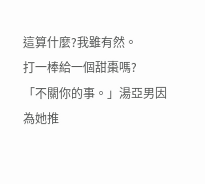這算什麼?我雖有然。
打一棒給一個甜棗嗎?
「不關你的事。」湯亞男因為她推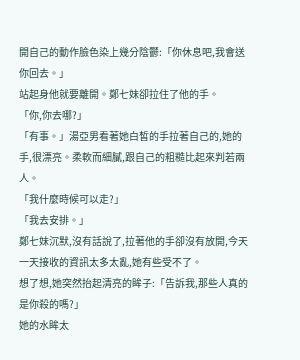開自己的動作臉色染上幾分陰鬱:「你休息吧,我會送你回去。」
站起身他就要離開。鄭七妹卻拉住了他的手。
「你,你去哪?」
「有事。」湯亞男看著她白皙的手拉著自己的,她的手,很漂亮。柔軟而細膩,跟自己的粗糙比起來判若兩人。
「我什麼時候可以走?」
「我去安排。」
鄭七妹沉默,沒有話說了,拉著他的手卻沒有放開,今天一天接收的資訊太多太亂,她有些受不了。
想了想,她突然抬起清亮的眸子:「告訴我,那些人真的是你殺的嗎?」
她的水眸太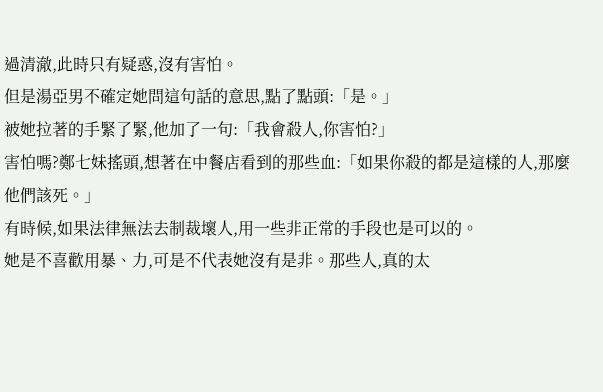過清澈,此時只有疑惑,沒有害怕。
但是湯亞男不確定她問這句話的意思,點了點頭:「是。」
被她拉著的手緊了緊,他加了一句:「我會殺人,你害怕?」
害怕嗎?鄭七妹搖頭,想著在中餐店看到的那些血:「如果你殺的都是這樣的人,那麼他們該死。」
有時候,如果法律無法去制裁壞人,用一些非正常的手段也是可以的。
她是不喜歡用暴、力,可是不代表她沒有是非。那些人,真的太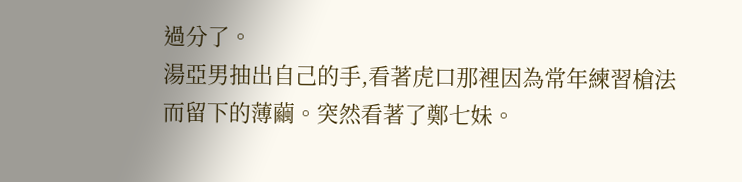過分了。
湯亞男抽出自己的手,看著虎口那裡因為常年練習槍法而留下的薄繭。突然看著了鄭七妹。